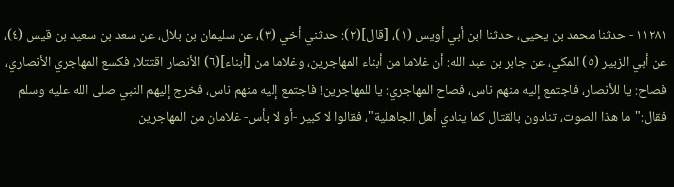١١٢٨١ - حدثنا محمد بن يحيى، حدثنا ابن أبي أويس (١)، [قال](٢): حدثني أخي (٣)، عن سليمان بن بلال، عن سعد بن سعيد بن قيس (٤)، عن أبي الزبير (٥) المكي، عن جابر بن عبد الله: أن غلاما من أبناء المهاجرين، وغلاما من [أبناء](٦) الأنصار اقتتلا، فكسع المهاجري الأنصاري، فصاح: يا للأنصار، فاجتمع إليه منهم ناس، فصاح المهاجري: يا للمهاجرين! فاجتمع إليه منهم ناس، فخرج إليهم النبي صلى الله عليه وسلم فقال:"ما هذا الصوت، تنادون بالقتال كما ينادي أهل الجاهلية"، فقالوا لا كبير -أو لا بأس- غلامان من المهاجرين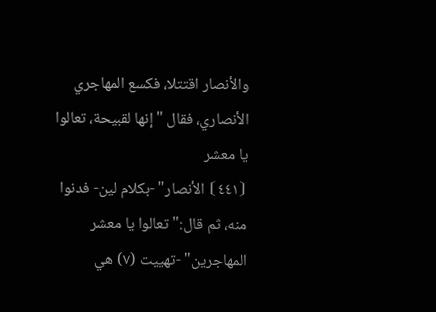والأنصار اقتتلا، فكسع المهاجري الأنصاري، فقال "إنها لقبيحة، تعالوا يا معشر
⦗٤٤١⦘ الأنصار" -بكلام لين- فدنوا منه، ثم قال:"تعالوا يا معشر المهاجرين" -تهييت (٧) هي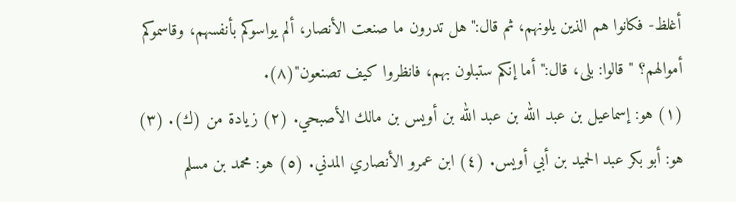أغلظ- فكانوا هم الذين يلونهم، ثم قال:"هل تدرون ما صنعت الأنصار، ألم يواسوكم بأنفسهم، وقاسموكم أموالهم؟ " قالوا: بلى، قال:"أما إنكم ستبلون بهم، فانظروا كيف تصنعون"(٨).
(١) هو: إسماعيل بن عبد الله بن عبد الله بن أويس بن مالك الأصبحي. (٢) زيادة من (ك). (٣) هو: أبو بكر عبد الحميد بن أبي أويس. (٤) ابن عمرو الأنصاري المدني. (٥) هو: محمد بن مسلم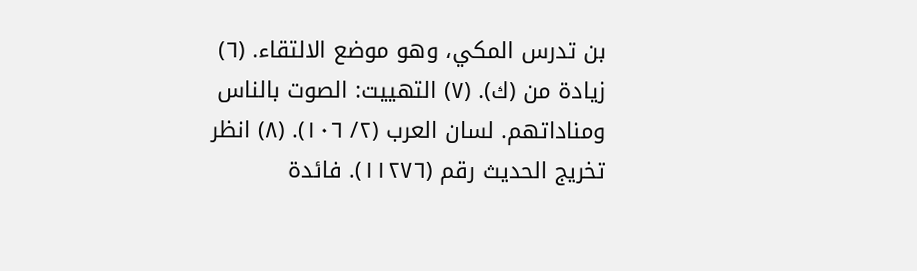بن تدرس المكي، وهو موضع الالتقاء. (٦) زيادة من (ك). (٧) التهييت: الصوت بالناس ومناداتهم. لسان العرب (٢/ ١٠٦). (٨) انظر تخريج الحديث رقم (١١٢٧٦). فائدة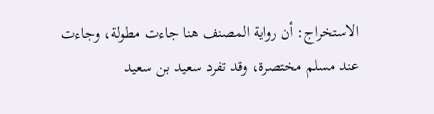الاستخراج: أن رواية المصنف هنا جاءت مطولة، وجاءت عند مسلم مختصرة، وقد تفرد سعيد بن سعيد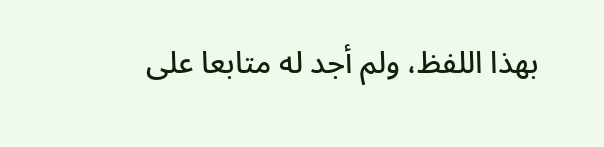بهذا اللفظ، ولم أجد له متابعا على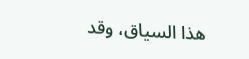هذا السياق، وقد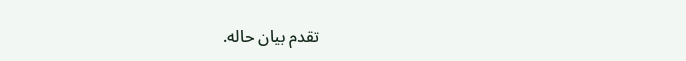تقدم بيان حاله.